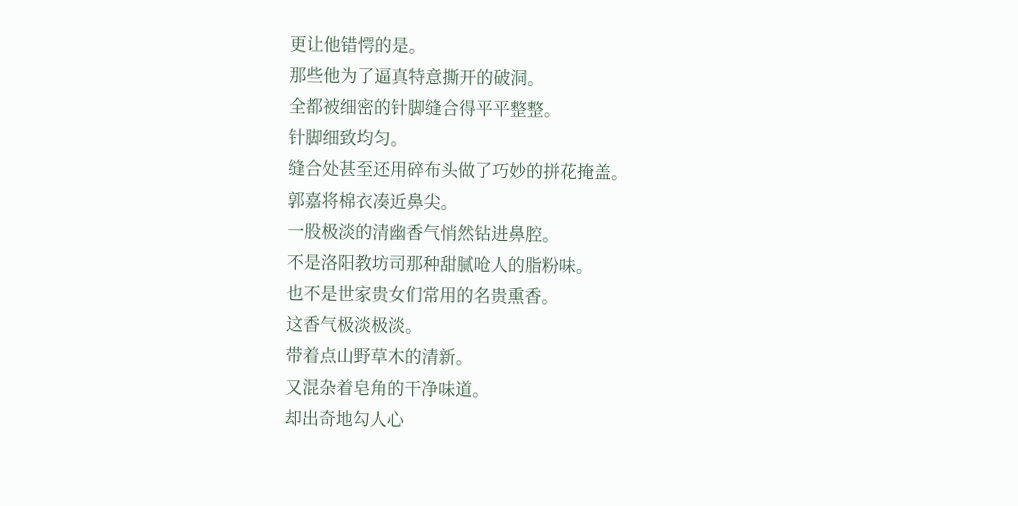更让他错愕的是。
那些他为了逼真特意撕开的破洞。
全都被细密的针脚缝合得平平整整。
针脚细致均匀。
缝合处甚至还用碎布头做了巧妙的拼花掩盖。
郭嘉将棉衣凑近鼻尖。
一股极淡的清幽香气悄然钻进鼻腔。
不是洛阳教坊司那种甜腻呛人的脂粉味。
也不是世家贵女们常用的名贵熏香。
这香气极淡极淡。
带着点山野草木的清新。
又混杂着皂角的干净味道。
却出奇地勾人心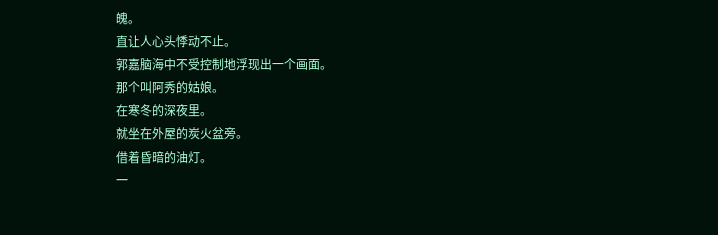魄。
直让人心头悸动不止。
郭嘉脑海中不受控制地浮现出一个画面。
那个叫阿秀的姑娘。
在寒冬的深夜里。
就坐在外屋的炭火盆旁。
借着昏暗的油灯。
一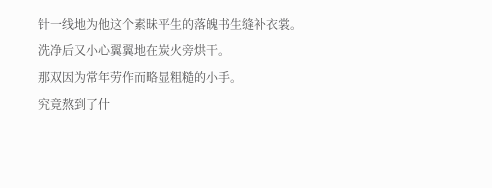针一线地为他这个素昧平生的落魄书生缝补衣裳。
洗净后又小心翼翼地在炭火旁烘干。
那双因为常年劳作而略显粗糙的小手。
究竟熬到了什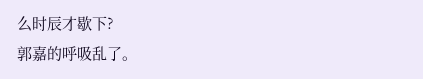么时辰才歇下?
郭嘉的呼吸乱了。